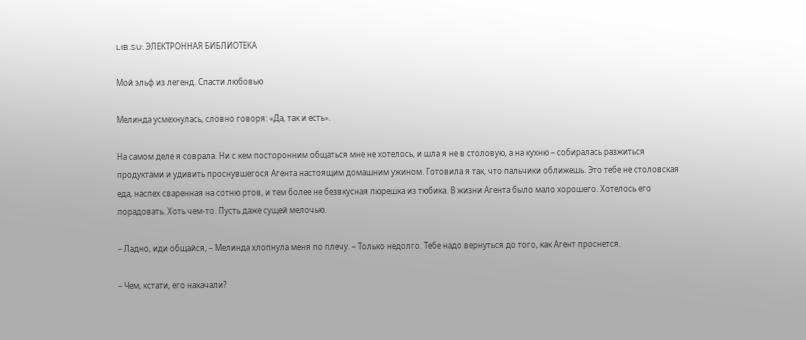LIB.SU: ЭЛЕКТРОННАЯ БИБЛИОТЕКА

Мой эльф из легенд. Спасти любовью

Мелинда усмехнулась, словно говоря: «Да, так и есть».

На самом деле я соврала. Ни с кем посторонним общаться мне не хотелось, и шла я не в столовую, а на кухню – собиралась разжиться продуктами и удивить проснувшегося Агента настоящим домашним ужином. Готовила я так, что пальчики оближешь. Это тебе не столовская еда, наспех сваренная на сотню ртов, и тем более не безвкусная пюрешка из тюбика. В жизни Агента было мало хорошего. Хотелось его порадовать. Хоть чем‑то. Пусть даже сущей мелочью.

– Ладно, иди общайся, – Мелинда хлопнула меня по плечу. – Только недолго. Тебе надо вернуться до того, как Агент проснется.

– Чем, кстати, его накачали?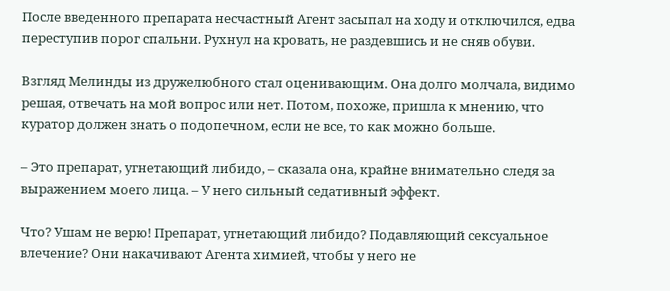После введенного препарата несчастный Агент засыпал на ходу и отключился, едва переступив порог спальни. Рухнул на кровать, не раздевшись и не сняв обуви.

Взгляд Мелинды из дружелюбного стал оценивающим. Она долго молчала, видимо решая, отвечать на мой вопрос или нет. Потом, похоже, пришла к мнению, что куратор должен знать о подопечном, если не все, то как можно больше.

– Это препарат, угнетающий либидо, – сказала она, крайне внимательно следя за выражением моего лица. – У него сильный седативный эффект.

Что? Ушам не верю! Препарат, угнетающий либидо? Подавляющий сексуальное влечение? Они накачивают Агента химией, чтобы у него не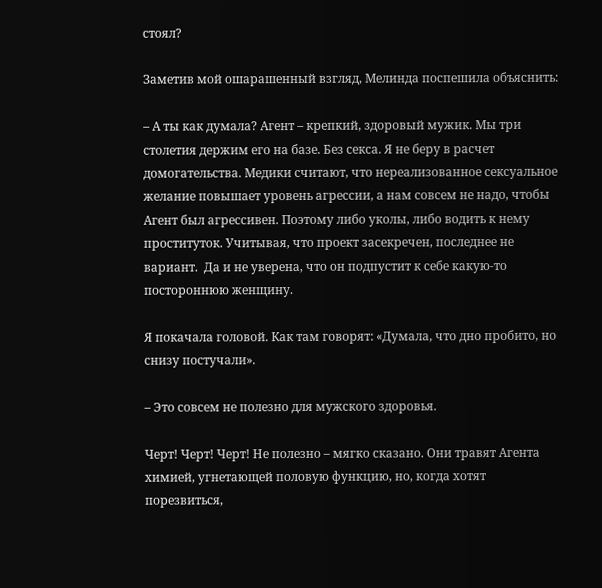стоял?

Заметив мой ошарашенный взгляд, Мелинда поспешила объяснить:

– А ты как думала? Агент – крепкий, здоровый мужик. Мы три столетия держим его на базе. Без секса. Я не беру в расчет домогательства. Медики считают, что нереализованное сексуальное желание повышает уровень агрессии, а нам совсем не надо, чтобы Агент был агрессивен. Поэтому либо уколы, либо водить к нему проституток. Учитывая, что проект засекречен, последнее не вариант.  Да и не уверена, что он подпустит к себе какую‑то постороннюю женщину.

Я покачала головой. Как там говорят: «Думала, что дно пробито, но снизу постучали».

– Это совсем не полезно для мужского здоровья.

Черт! Черт! Черт! Не полезно – мягко сказано. Они травят Агента химией, угнетающей половую функцию, но, когда хотят порезвиться,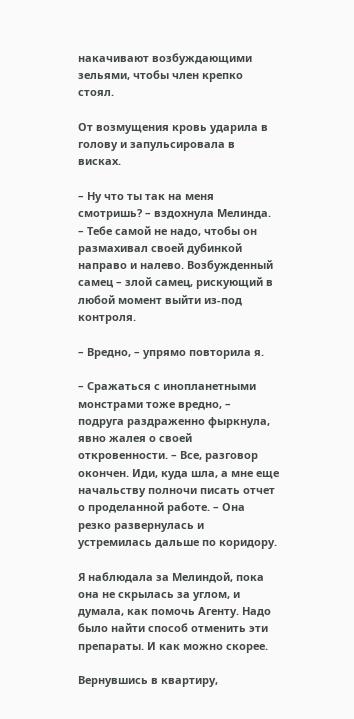накачивают возбуждающими зельями, чтобы член крепко стоял.

От возмущения кровь ударила в голову и запульсировала в висках.

– Ну что ты так на меня смотришь? – вздохнула Мелинда. – Тебе самой не надо, чтобы он размахивал своей дубинкой направо и налево. Возбужденный самец – злой самец, рискующий в любой момент выйти из‑под контроля.

– Вредно, – упрямо повторила я.

– Сражаться с инопланетными монстрами тоже вредно, – подруга раздраженно фыркнула, явно жалея о своей откровенности. – Все, разговор окончен. Иди, куда шла, а мне еще начальству полночи писать отчет о проделанной работе. – Она резко развернулась и устремилась дальше по коридору.

Я наблюдала за Мелиндой, пока она не скрылась за углом, и думала, как помочь Агенту. Надо было найти способ отменить эти препараты. И как можно скорее.

Вернувшись в квартиру,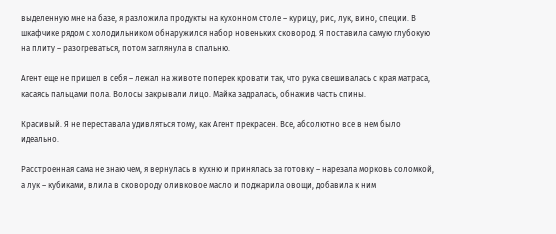выделенную мне на базе, я разложила продукты на кухонном столе – курицу, рис, лук, вино, специи. В шкафчике рядом с холодильником обнаружился набор новеньких сковород. Я поставила самую глубокую на плиту – разогреваться, потом заглянула в спальню.

Агент еще не пришел в себя – лежал на животе поперек кровати так, что рука свешивалась с края матраса, касаясь пальцами пола. Волосы закрывали лицо. Майка задралась, обнажив часть спины.

Красивый. Я не переставала удивляться тому, как Агент прекрасен. Все, абсолютно все в нем было идеально.

Расстроенная сама не знаю чем, я вернулась в кухню и принялась за готовку – нарезала морковь соломкой, а лук – кубиками, влила в сковороду оливковое масло и поджарила овощи, добавила к ним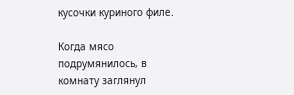кусочки куриного филе.

Когда мясо подрумянилось, в комнату заглянул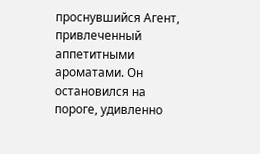проснувшийся Агент, привлеченный аппетитными ароматами. Он остановился на пороге, удивленно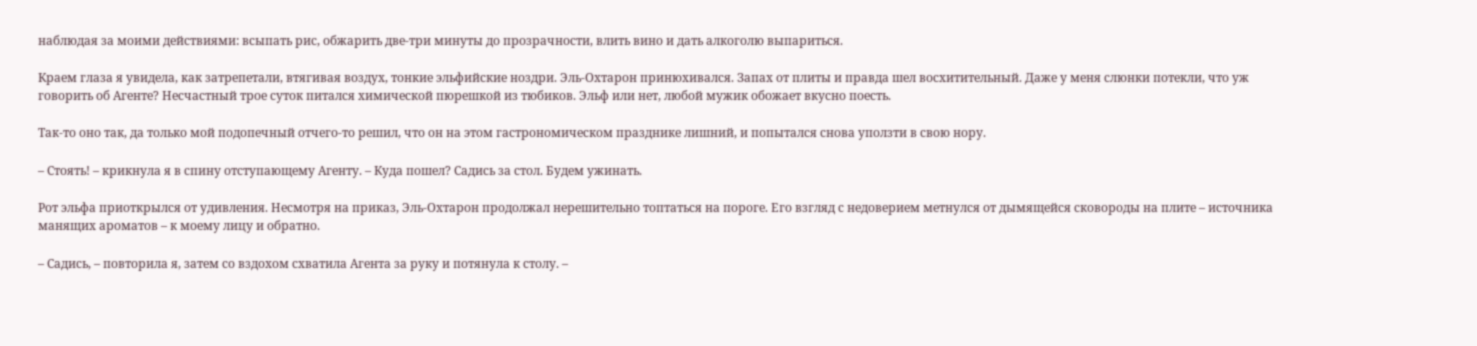наблюдая за моими действиями: всыпать рис, обжарить две‑три минуты до прозрачности, влить вино и дать алкоголю выпариться.

Краем глаза я увидела, как затрепетали, втягивая воздух, тонкие эльфийские ноздри. Эль‑Охтарон принюхивался. Запах от плиты и правда шел восхитительный. Даже у меня слюнки потекли, что уж говорить об Агенте? Несчастный трое суток питался химической пюрешкой из тюбиков. Эльф или нет, любой мужик обожает вкусно поесть.

Так‑то оно так, да только мой подопечный отчего‑то решил, что он на этом гастрономическом празднике лишний, и попытался снова уползти в свою нору.

– Стоять! – крикнула я в спину отступающему Агенту. – Куда пошел? Садись за стол. Будем ужинать.

Рот эльфа приоткрылся от удивления. Несмотря на приказ, Эль‑Охтарон продолжал нерешительно топтаться на пороге. Его взгляд с недоверием метнулся от дымящейся сковороды на плите – источника манящих ароматов – к моему лицу и обратно.

– Садись, – повторила я, затем со вздохом схватила Агента за руку и потянула к столу. –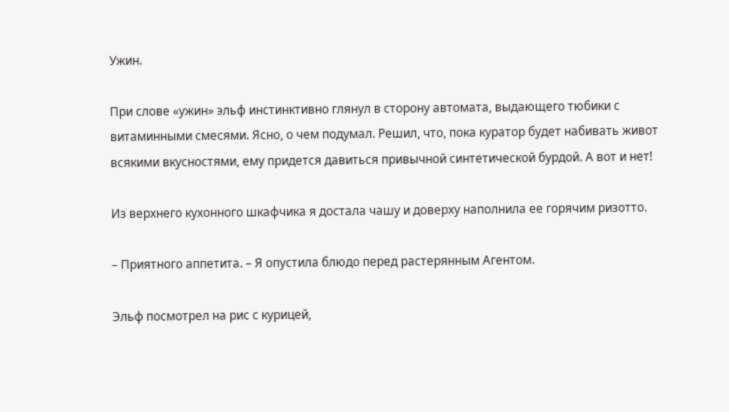Ужин.

При слове «ужин» эльф инстинктивно глянул в сторону автомата, выдающего тюбики с витаминными смесями. Ясно, о чем подумал. Решил, что, пока куратор будет набивать живот всякими вкусностями, ему придется давиться привычной синтетической бурдой. А вот и нет!

Из верхнего кухонного шкафчика я достала чашу и доверху наполнила ее горячим ризотто.

– Приятного аппетита. – Я опустила блюдо перед растерянным Агентом.

Эльф посмотрел на рис с курицей,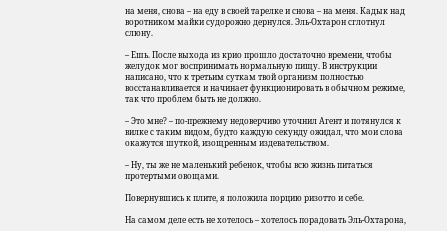на меня, снова – на еду в своей тарелке и снова – на меня. Кадык над воротником майки судорожно дернулся. Эль‑Охтарон сглотнул слюну.

– Ешь. После выхода из крио прошло достаточно времени, чтобы желудок мог воспринимать нормальную пищу. В инструкции написано, что к третьим суткам твой организм полностью восстанавливается и начинает функционировать в обычном режиме, так что проблем быть не должно.

– Это мне? – по‑прежнему недоверчиво уточнил Агент и потянулся к вилке с таким видом, будто каждую секунду ожидал, что мои слова окажутся шуткой, изощренным издевательством.

– Ну, ты же не маленький ребенок, чтобы всю жизнь питаться протертыми овощами.

Повернувшись к плите, я положила порцию ризотто и себе.

На самом деле есть не хотелось – хотелось порадовать Эль‑Охтарона,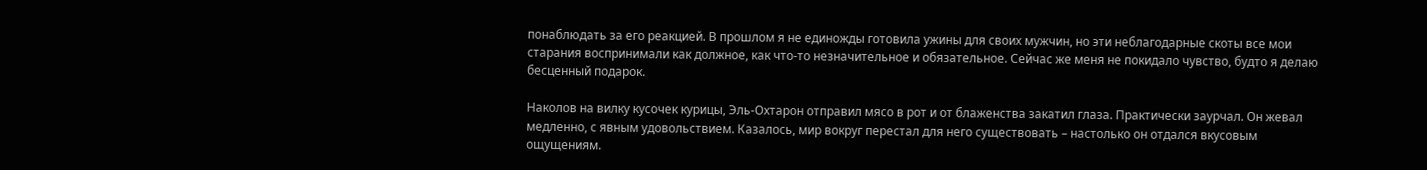понаблюдать за его реакцией. В прошлом я не единожды готовила ужины для своих мужчин, но эти неблагодарные скоты все мои старания воспринимали как должное, как что‑то незначительное и обязательное. Сейчас же меня не покидало чувство, будто я делаю бесценный подарок.

Наколов на вилку кусочек курицы, Эль‑Охтарон отправил мясо в рот и от блаженства закатил глаза. Практически заурчал. Он жевал медленно, с явным удовольствием. Казалось, мир вокруг перестал для него существовать – настолько он отдался вкусовым ощущениям.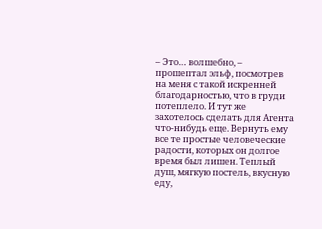– Это… волшебно, – прошептал эльф, посмотрев на меня с такой искренней благодарностью, что в груди потеплело. И тут же захотелось сделать для Агента что‑нибудь еще. Вернуть ему все те простые человеческие радости, которых он долгое время был лишен. Теплый душ, мягкую постель, вкусную еду,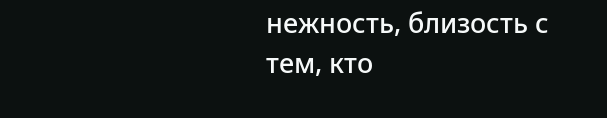нежность, близость с тем, кто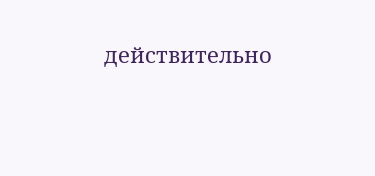действительно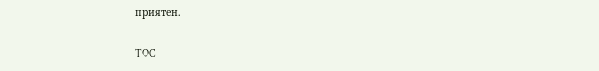приятен.

TOC